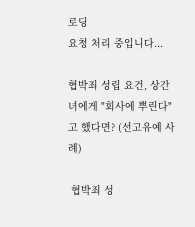로딩
요청 처리 중입니다...

협박죄 성립 요건, 상간녀에게 "회사에 뿌린다"고 했다면? (선고유예 사례)

 협박죄 성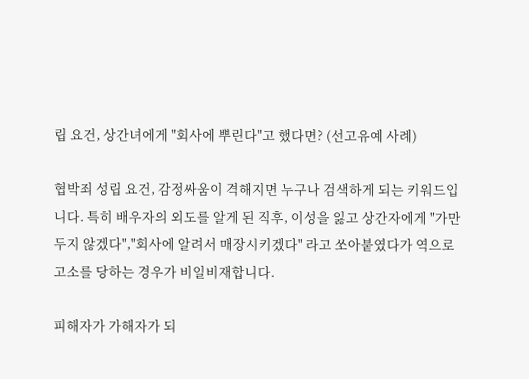립 요건, 상간녀에게 "회사에 뿌린다"고 했다면? (선고유예 사례)

협박죄 성립 요건, 감정싸움이 격해지면 누구나 검색하게 되는 키워드입니다. 특히 배우자의 외도를 알게 된 직후, 이성을 잃고 상간자에게 "가만두지 않겠다","회사에 알려서 매장시키겠다" 라고 쏘아붙였다가 역으로 고소를 당하는 경우가 비일비재합니다.

피해자가 가해자가 되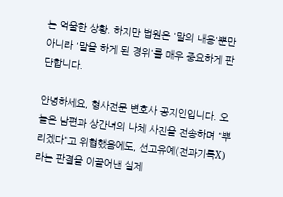는 억울한 상황. 하지만 법원은 '말의 내용'뿐만 아니라 '말을 하게 된 경위'를 매우 중요하게 판단합니다.

안녕하세요, 형사전문 변호사 공지인입니다. 오늘은 남편과 상간녀의 나체 사진을 전송하며 "뿌리겠다"고 위협했음에도, 선고유예(전과기록X) 라는 판결을 이끌어낸 실제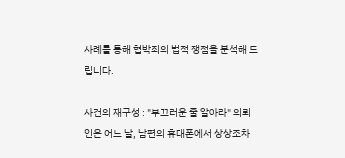사례를 통해 협박죄의 법적 쟁점을 분석해 드립니다.

사건의 재구성 : "부끄러운 줄 알아라" 의뢰인은 어느 날, 남편의 휴대폰에서 상상조차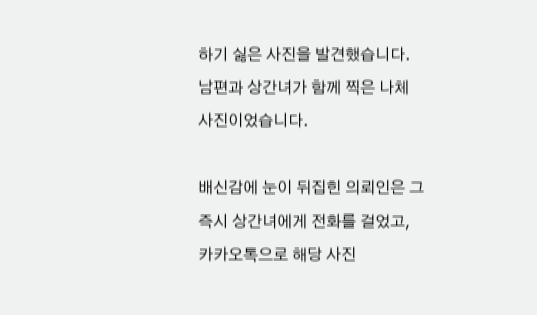하기 싫은 사진을 발견했습니다. 남편과 상간녀가 함께 찍은 나체 사진이었습니다.

배신감에 눈이 뒤집힌 의뢰인은 그 즉시 상간녀에게 전화를 걸었고, 카카오톡으로 해당 사진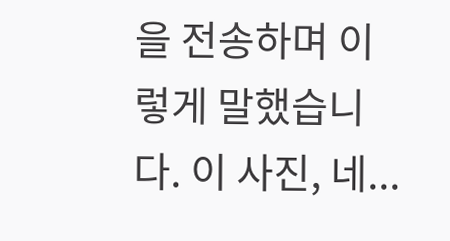을 전송하며 이렇게 말했습니다. 이 사진, 네...